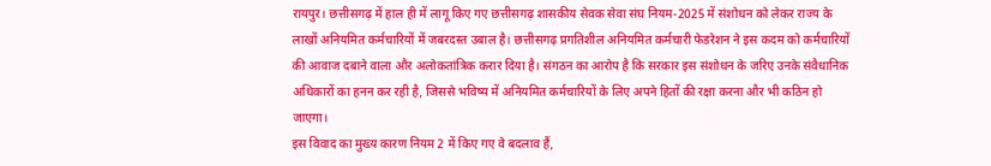रायपुर। छत्तीसगढ़ में हाल ही में लागू किए गए छत्तीसगढ़ शासकीय सेवक सेवा संघ नियम-2025 में संशोधन को लेकर राज्य के लाखों अनियमित कर्मचारियों में जबरदस्त उबाल है। छत्तीसगढ़ प्रगतिशील अनियमित कर्मचारी फेडरेशन ने इस कदम को कर्मचारियों की आवाज दबाने वाला और अलोकतांत्रिक करार दिया है। संगठन का आरोप है कि सरकार इस संशोधन के जरिए उनके संवैधानिक अधिकारों का हनन कर रही है, जिससे भविष्य में अनियमित कर्मचारियों के लिए अपने हितों की रक्षा करना और भी कठिन हो जाएगा।
इस विवाद का मुख्य कारण नियम 2 में किए गए वे बदलाव हैं,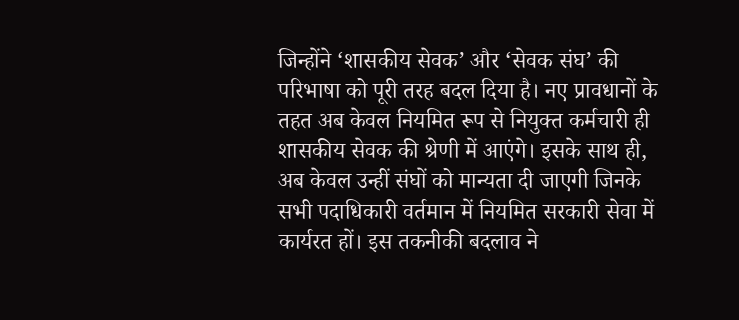जिन्होंने ‘शासकीय सेवक’ और ‘सेवक संघ’ की परिभाषा को पूरी तरह बदल दिया है। नए प्रावधानों के तहत अब केवल नियमित रूप से नियुक्त कर्मचारी ही शासकीय सेवक की श्रेणी में आएंगे। इसके साथ ही, अब केवल उन्हीं संघों को मान्यता दी जाएगी जिनके सभी पदाधिकारी वर्तमान में नियमित सरकारी सेवा में कार्यरत हों। इस तकनीकी बदलाव ने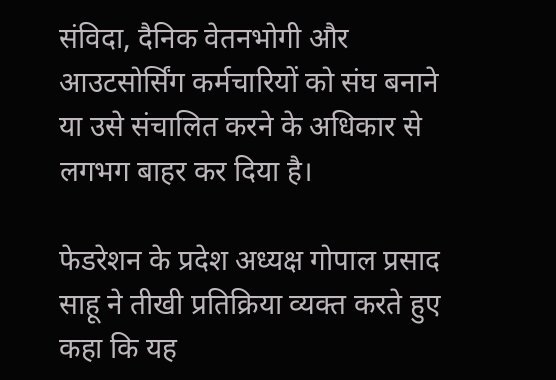संविदा, दैनिक वेतनभोगी और आउटसोर्सिंग कर्मचारियों को संघ बनाने या उसे संचालित करने के अधिकार से लगभग बाहर कर दिया है।

फेडरेशन के प्रदेश अध्यक्ष गोपाल प्रसाद साहू ने तीखी प्रतिक्रिया व्यक्त करते हुए कहा कि यह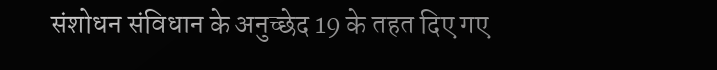संशोधन संविधान के अनुच्छेद 19 के तहत दिए गए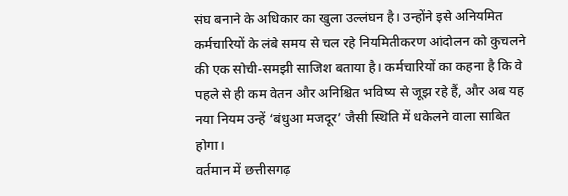संघ बनाने के अधिकार का खुला उल्लंघन है। उन्होंने इसे अनियमित कर्मचारियों के लंबे समय से चल रहे नियमितीकरण आंदोलन को कुचलने की एक सोची-समझी साजिश बताया है। कर्मचारियों का कहना है कि वे पहले से ही कम वेतन और अनिश्चित भविष्य से जूझ रहे हैं, और अब यह नया नियम उन्हें ‘बंधुआ मजदूर’ जैसी स्थिति में धकेलने वाला साबित होगा।
वर्तमान में छत्तीसगढ़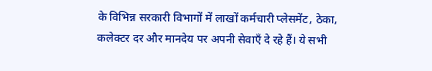के विभिन्न सरकारी विभागों में लाखों कर्मचारी प्लेसमेंट, ठेका, कलेक्टर दर और मानदेय पर अपनी सेवाएँ दे रहे हैं। ये सभी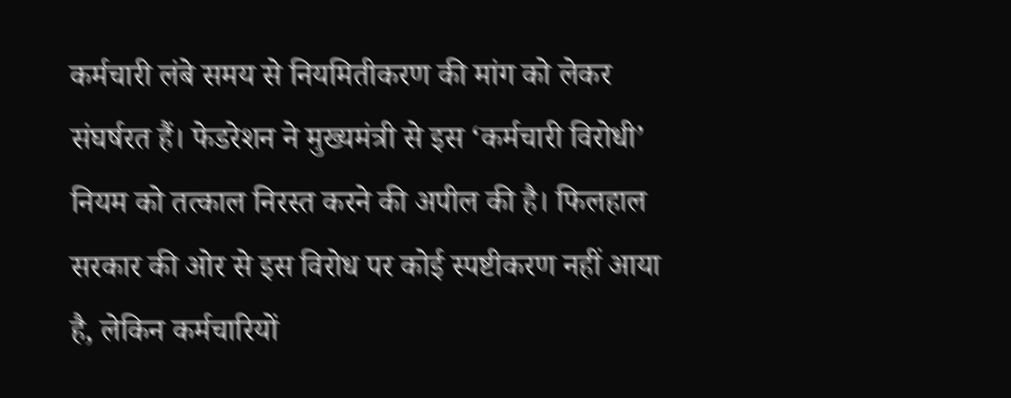कर्मचारी लंबे समय से नियमितीकरण की मांग को लेकर संघर्षरत हैं। फेडरेशन ने मुख्यमंत्री से इस ‘कर्मचारी विरोधी’ नियम को तत्काल निरस्त करने की अपील की है। फिलहाल सरकार की ओर से इस विरोध पर कोई स्पष्टीकरण नहीं आया है, लेकिन कर्मचारियों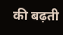की बढ़ती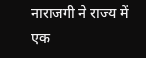नाराजगी ने राज्य में एक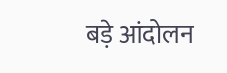बड़े आंदोलन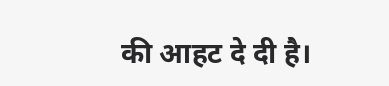की आहट दे दी है।